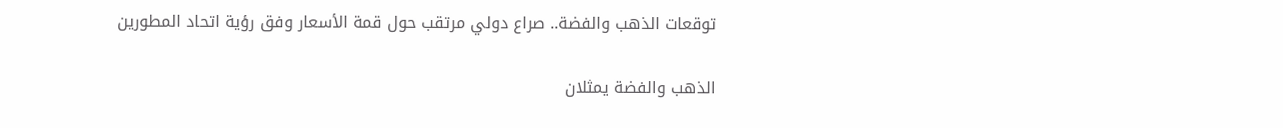توقعات الذهب والفضة.. صراع دولي مرتقب حول قمة الأسعار وفق رؤية اتحاد المطورين

الذهب والفضة يمثلان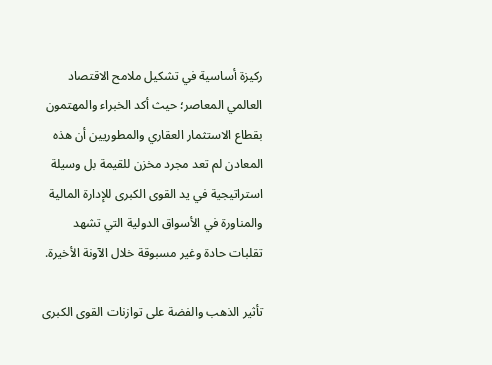ركيزة أساسية في تشكيل ملامح الاقتصاد العالمي المعاصر؛ حيث أكد الخبراء والمهتمون بقطاع الاستثمار العقاري والمطوريين أن هذه المعادن لم تعد مجرد مخزن للقيمة بل وسيلة استراتيجية في يد القوى الكبرى للإدارة المالية والمناورة في الأسواق الدولية التي تشهد تقلبات حادة وغير مسبوقة خلال الآونة الأخيرة.

تأثير الذهب والفضة على توازنات القوى الكبرى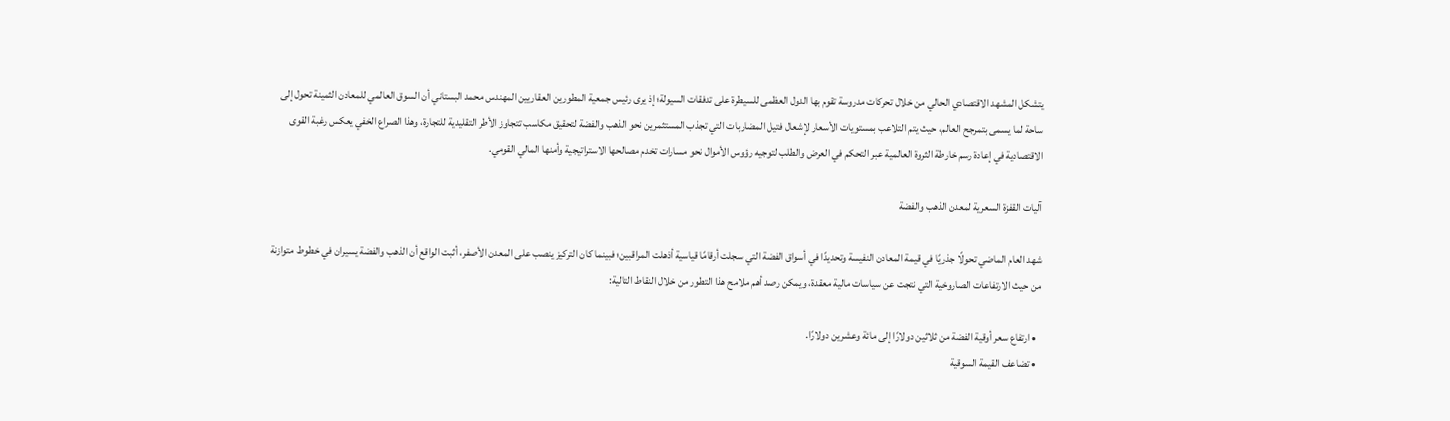يتشكل المشهد الاقتصادي الحالي من خلال تحركات مدروسة تقوم بها الدول العظمى للسيطرة على تدفقات السيولة؛ إذ يرى رئيس جمعية المطورين العقاريين المهندس محمد البستاني أن السوق العالمي للمعادن الثمينة تحول إلى ساحة لما يسمى بتمرجح العالم، حيث يتم التلاعب بمستويات الأسعار لإشعال فتيل المضاربات التي تجذب المستثمرين نحو الذهب والفضة لتحقيق مكاسب تتجاوز الأطر التقليدية للتجارة، وهذا الصراع الخفي يعكس رغبة القوى الاقتصادية في إعادة رسم خارطة الثروة العالمية عبر التحكم في العرض والطلب لتوجيه رؤوس الأموال نحو مسارات تخدم مصالحها الاستراتيجية وأمنها المالي القومي.

آليات القفزة السعرية لمعدن الذهب والفضة

شهد العام الماضي تحولًا جذريًا في قيمة المعادن النفيسة وتحديدًا في أسواق الفضة التي سجلت أرقامًا قياسية أذهلت المراقبين؛ فبينما كان التركيز ينصب على المعدن الأصفر، أثبت الواقع أن الذهب والفضة يسيران في خطوط متوازنة من حيث الارتفاعات الصاروخية التي نتجت عن سياسات مالية معقدة، ويمكن رصد أهم ملامح هذا التطور من خلال النقاط التالية:

  • ارتفاع سعر أوقية الفضة من ثلاثين دولارًا إلى مائة وعشرين دولارًا.
  • تضاعف القيمة السوقية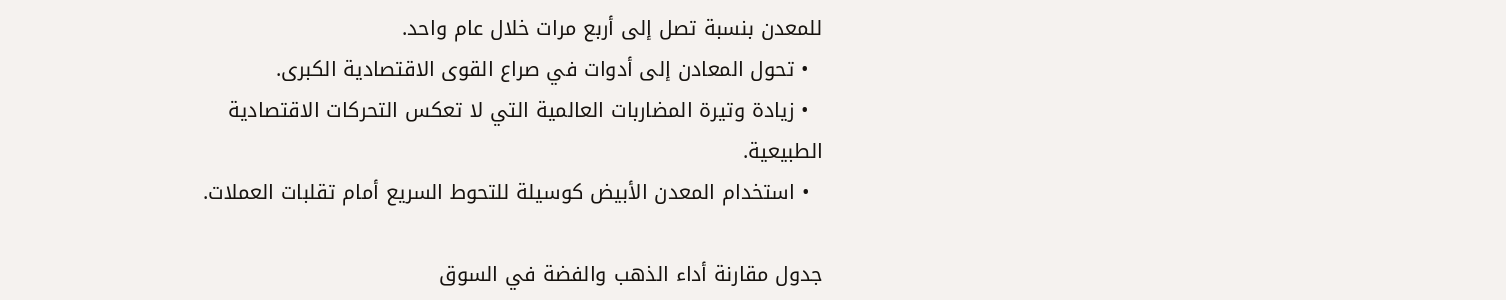للمعدن بنسبة تصل إلى أربع مرات خلال عام واحد.
  • تحول المعادن إلى أدوات في صراع القوى الاقتصادية الكبرى.
  • زيادة وتيرة المضاربات العالمية التي لا تعكس التحركات الاقتصادية الطبيعية.
  • استخدام المعدن الأبيض كوسيلة للتحوط السريع أمام تقلبات العملات.

جدول مقارنة أداء الذهب والفضة في السوق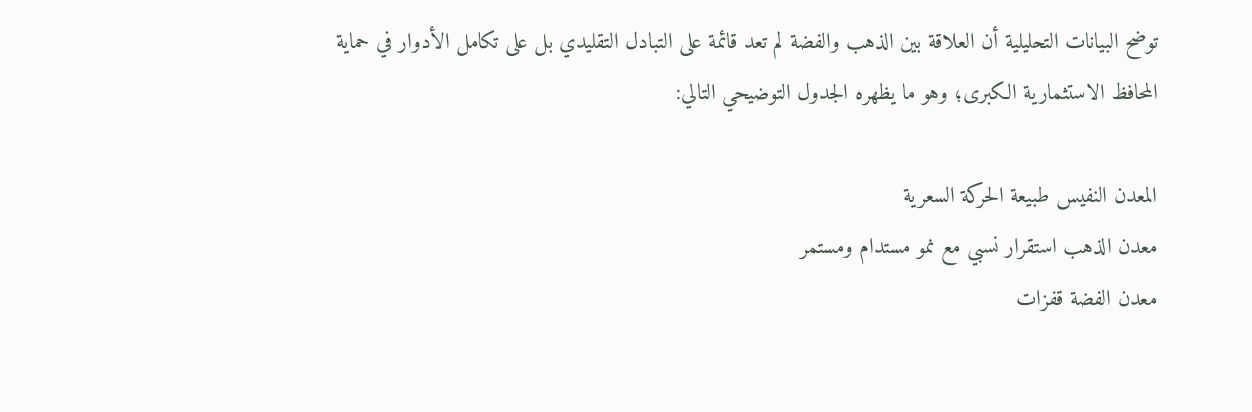توضح البيانات التحليلية أن العلاقة بين الذهب والفضة لم تعد قائمة على التبادل التقليدي بل على تكامل الأدوار في حماية المحافظ الاستثمارية الكبرى؛ وهو ما يظهره الجدول التوضيحي التالي:

المعدن النفيس طبيعة الحركة السعرية
معدن الذهب استقرار نسبي مع نمو مستدام ومستمر
معدن الفضة قفزات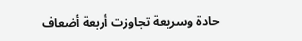حادة وسريعة تجاوزت أربعة أضعاف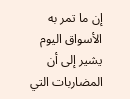إن ما تمر به الأسواق اليوم يشير إلى أن المضاربات التي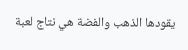يقودها الذهب والفضة هي نتاج لعبة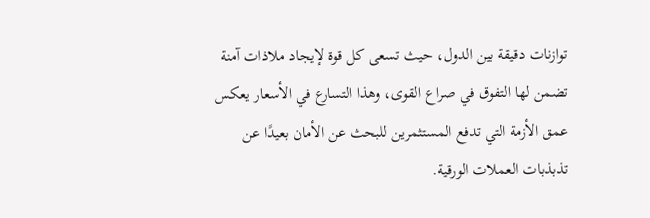توازنات دقيقة بين الدول، حيث تسعى كل قوة لإيجاد ملاذات آمنة تضمن لها التفوق في صراع القوى، وهذا التسارع في الأسعار يعكس عمق الأزمة التي تدفع المستثمرين للبحث عن الأمان بعيدًا عن تذبذبات العملات الورقية.